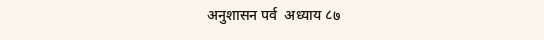अनुशासन पर्व  अध्याय ८७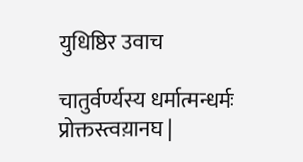युधिष्ठिर उवाच

चातुर्वर्ण्यस्य धर्मात्मन्धर्मः प्रोक्तस्त्वय़ानघ |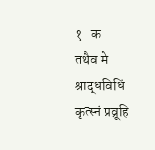१   क
तथैव मे श्राद्धविधिं कृत्स्नं प्रव्रूहि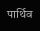पार्थिव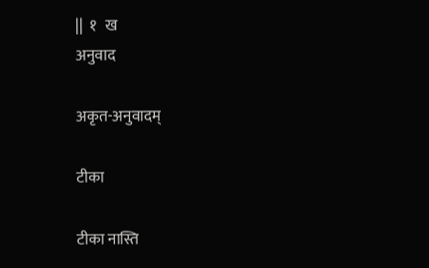||  १   ख
अनुवाद

अकृत-अनुवादम्

टीका

टीका नास्ति